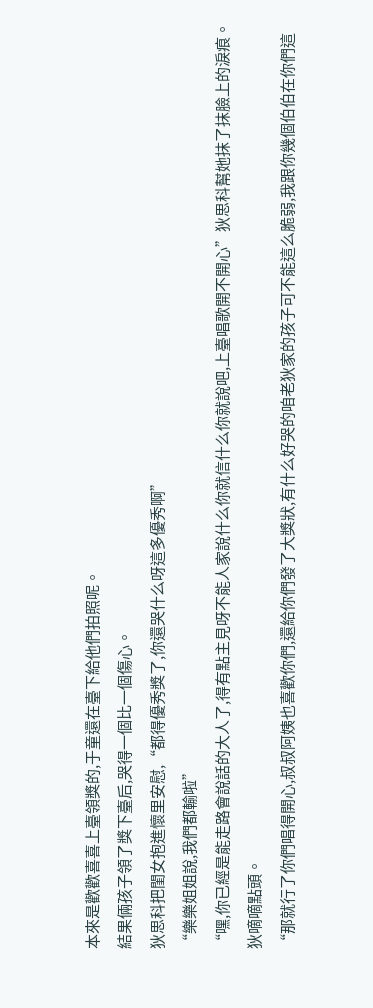本來是歡歡喜喜上臺領獎的,于童還在臺下給他們拍照呢。
結果倆孩子領了獎下臺后,哭得一個比一個傷心。
狄思科把閨女抱進懷里安慰,“都得優秀獎了,你還哭什么呀這多優秀啊”
“樂樂姐姐說,我們都輸啦”
“嘿,你已經是能走路會說話的大人了,得有點主見呀不能人家說什么你就信什么你就說吧,上臺唱歌開不開心”狄思科幫她抹了抹臉上的淚痕。
狄嘀嘀點頭。
“那就行了你們唱得開心,叔叔阿姨也喜歡你們,還給你們發了大獎狀,有什么好哭的咱老狄家的孩子可不能這么脆弱,我跟你幾個伯伯在你們這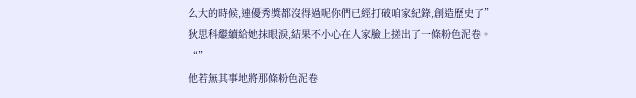么大的時候,連優秀獎都沒得過呢你們已經打破咱家紀錄,創造歷史了”
狄思科繼續給她抹眼淚,結果不小心在人家臉上搓出了一條粉色泥卷。
“”
他若無其事地將那條粉色泥卷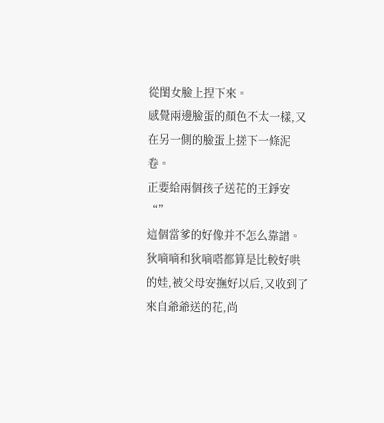從閨女臉上捏下來。
感覺兩邊臉蛋的顏色不太一樣,又在另一側的臉蛋上搓下一條泥卷。
正要給兩個孩子送花的王錚安“”
這個當爹的好像并不怎么靠譜。
狄嘀嘀和狄嘀嗒都算是比較好哄的娃,被父母安撫好以后,又收到了來自爺爺送的花,尚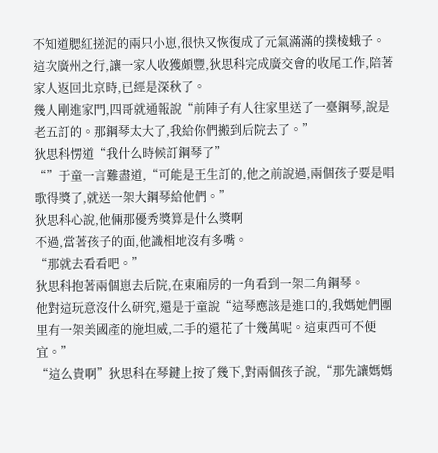不知道腮紅搓泥的兩只小崽,很快又恢復成了元氣滿滿的撲棱蛾子。
這次廣州之行,讓一家人收獲頗豐,狄思科完成廣交會的收尾工作,陪著家人返回北京時,已經是深秋了。
幾人剛進家門,四哥就通報說“前陣子有人往家里送了一臺鋼琴,說是老五訂的。那鋼琴太大了,我給你們搬到后院去了。”
狄思科愣道“我什么時候訂鋼琴了”
“”于童一言難盡道,“可能是王生訂的,他之前說過,兩個孩子要是唱歌得獎了,就送一架大鋼琴給他們。”
狄思科心說,他倆那優秀獎算是什么獎啊
不過,當著孩子的面,他識相地沒有多嘴。
“那就去看看吧。”
狄思科抱著兩個崽去后院,在東廂房的一角看到一架二角鋼琴。
他對這玩意沒什么研究,還是于童說“這琴應該是進口的,我媽她們團里有一架美國產的施坦威,二手的還花了十幾萬呢。這東西可不便宜。”
“這么貴啊”狄思科在琴鍵上按了幾下,對兩個孩子說,“那先讓媽媽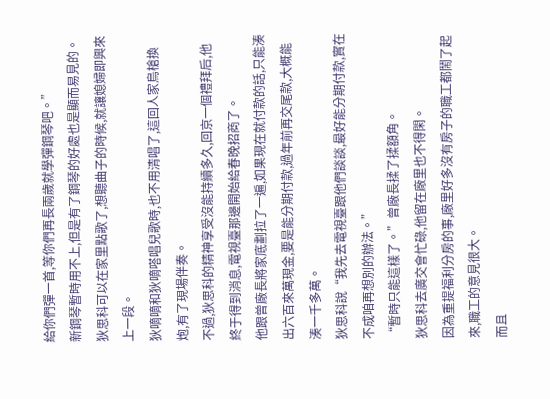給你們彈一首,等你們再長兩歲就學彈鋼琴吧。”
新鋼琴暫時用不上,但是有了鋼琴的好處也是顯而易見的。
狄思科可以在家里點歌了,想聽曲子的時候,就讓媳婦即興來上一段。
狄嘀嘀和狄嘀嗒唱兒歌時,也不用清唱了,這回人家鳥槍換炮,有了現場伴奏。
不過,狄思科的精神享受沒能持續多久,回京一個禮拜后,他終于得到消息,電視臺那邊開始給春晚招商了。
他跟曾廠長將家底劃拉了一遍,如果現在就付款的話,只能湊出六百來萬現金,要是能分期付款,過年前再交尾款,大概能湊一千多萬。
狄思科說“我先去電視臺跟他們談談,最好能分期付款,實在不成咱再想別的辦法。”
“暫時只能這樣了。”曾廠長揉了揉額角。
狄思科去廣交會忙碌,他留在廠里也不得閑。
因為重提福利分房的事,廠里好多沒有房子的職工都鬧了起來,職工的意見很大。
而且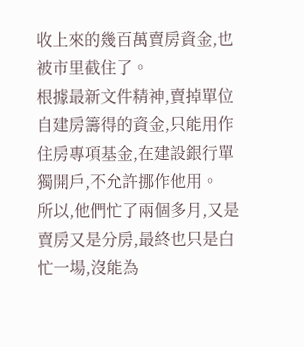收上來的幾百萬賣房資金,也被市里截住了。
根據最新文件精神,賣掉單位自建房籌得的資金,只能用作住房專項基金,在建設銀行單獨開戶,不允許挪作他用。
所以,他們忙了兩個多月,又是賣房又是分房,最終也只是白忙一場,沒能為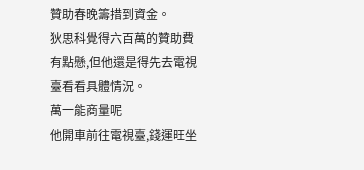贊助春晚籌措到資金。
狄思科覺得六百萬的贊助費有點懸,但他還是得先去電視臺看看具體情況。
萬一能商量呢
他開車前往電視臺,錢運旺坐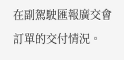在副駕駛匯報廣交會訂單的交付情況。